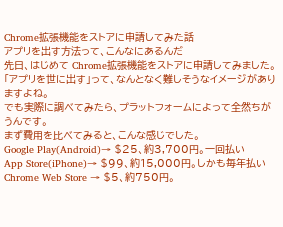Chrome拡張機能をストアに申請してみた話
アプリを出す方法って、こんなにあるんだ
先日、はじめて Chrome拡張機能をストアに申請してみました。
「アプリを世に出す」って、なんとなく難しそうなイメージがありますよね。
でも実際に調べてみたら、プラットフォームによって全然ちがうんです。
まず費用を比べてみると、こんな感じでした。
Google Play(Android)→ $25、約3,700円。一回払い
App Store(iPhone)→ $99、約15,000円。しかも毎年払い
Chrome Web Store → $5、約750円。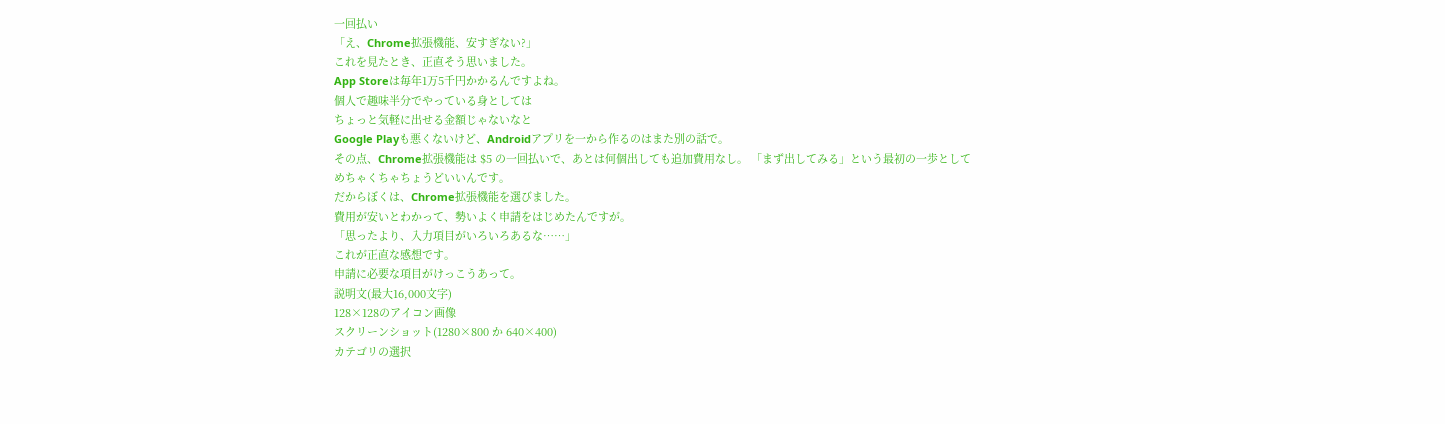一回払い
「え、Chrome拡張機能、安すぎない?」
これを見たとき、正直そう思いました。
App Storeは毎年1万5千円かかるんですよね。
個人で趣味半分でやっている身としては
ちょっと気軽に出せる金額じゃないなと
Google Playも悪くないけど、Androidアプリを一から作るのはまた別の話で。
その点、Chrome拡張機能は $5 の一回払いで、あとは何個出しても追加費用なし。 「まず出してみる」という最初の一歩として
めちゃくちゃちょうどいいんです。
だからぼくは、Chrome拡張機能を選びました。
費用が安いとわかって、勢いよく申請をはじめたんですが。
「思ったより、入力項目がいろいろあるな……」
これが正直な感想です。
申請に必要な項目がけっこうあって。
説明文(最大16,000文字)
128×128のアイコン画像
スクリーンショット(1280×800 か 640×400)
カテゴリの選択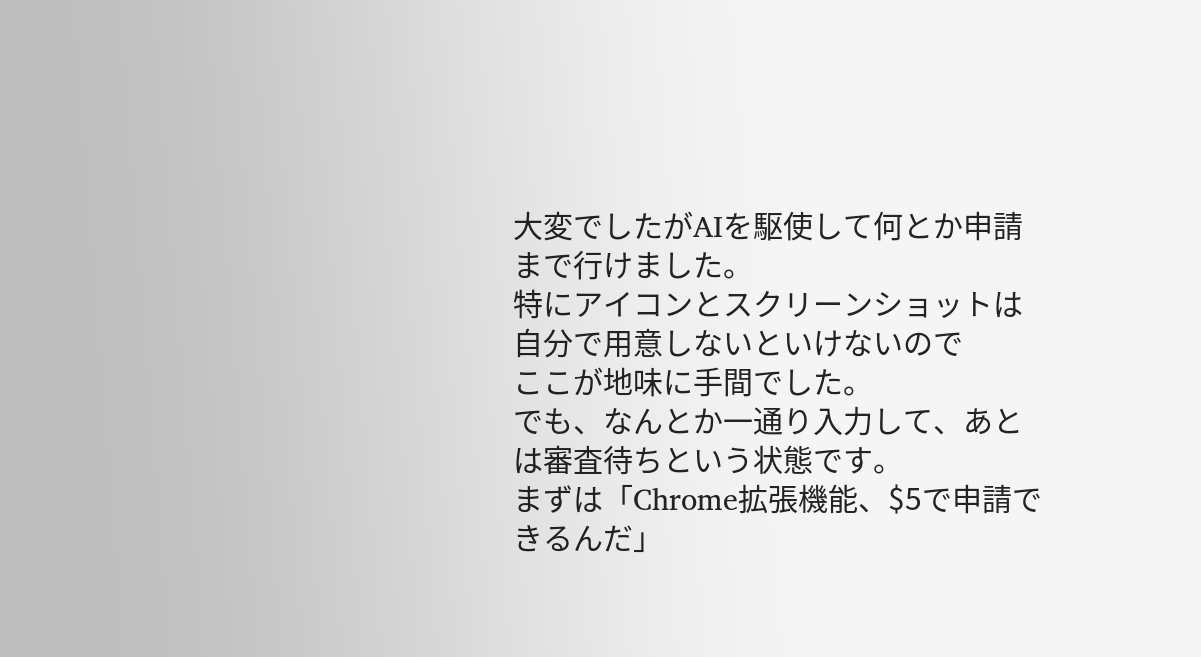大変でしたがAIを駆使して何とか申請まで行けました。
特にアイコンとスクリーンショットは自分で用意しないといけないので
ここが地味に手間でした。
でも、なんとか一通り入力して、あとは審査待ちという状態です。
まずは「Chrome拡張機能、$5で申請できるんだ」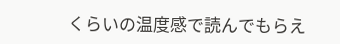くらいの温度感で読んでもらえ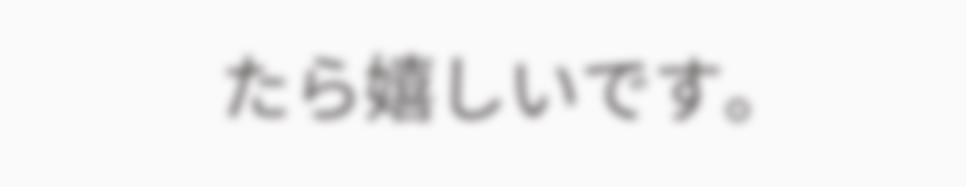たら嬉しいです。